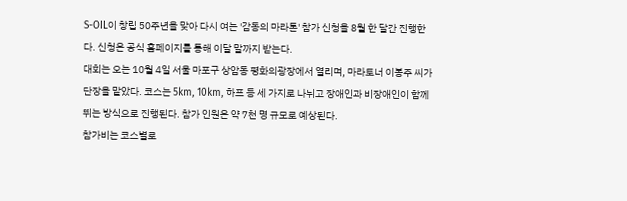S-OIL이 창립 50주년을 맞아 다시 여는 '감동의 마라톤' 참가 신청을 8월 한 달간 진행한다. 신청은 공식 홈페이지를 통해 이달 말까지 받는다.
대회는 오는 10월 4일 서울 마포구 상암동 평화의광장에서 열리며, 마라토너 이봉주 씨가 단장을 맡았다. 코스는 5km, 10km, 하프 등 세 가지로 나뉘고 장애인과 비장애인이 함께 뛰는 방식으로 진행된다. 참가 인원은 약 7천 명 규모로 예상된다.
참가비는 코스별로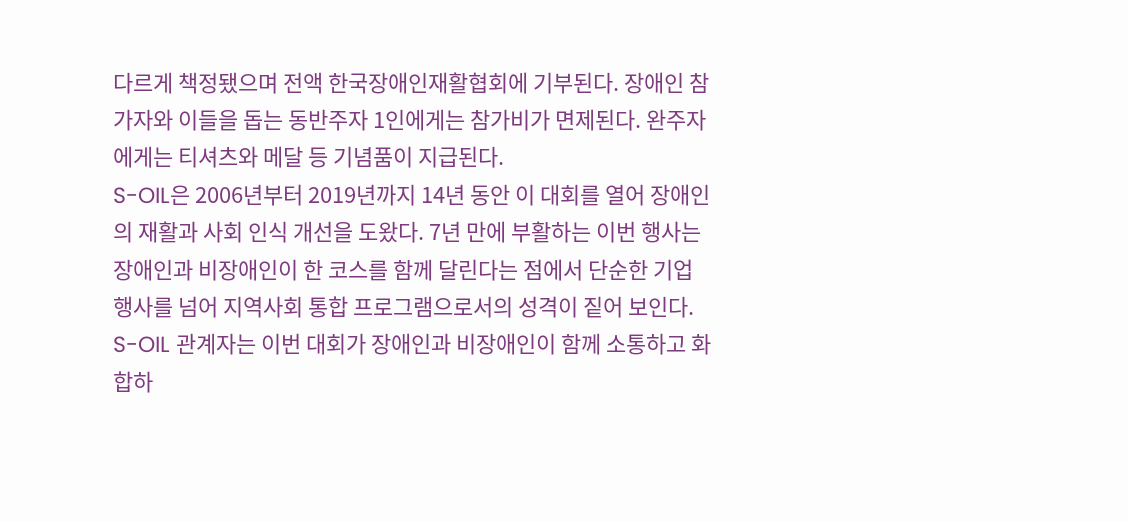다르게 책정됐으며 전액 한국장애인재활협회에 기부된다. 장애인 참가자와 이들을 돕는 동반주자 1인에게는 참가비가 면제된다. 완주자에게는 티셔츠와 메달 등 기념품이 지급된다.
S-OIL은 2006년부터 2019년까지 14년 동안 이 대회를 열어 장애인의 재활과 사회 인식 개선을 도왔다. 7년 만에 부활하는 이번 행사는 장애인과 비장애인이 한 코스를 함께 달린다는 점에서 단순한 기업 행사를 넘어 지역사회 통합 프로그램으로서의 성격이 짙어 보인다.
S-OIL 관계자는 이번 대회가 장애인과 비장애인이 함께 소통하고 화합하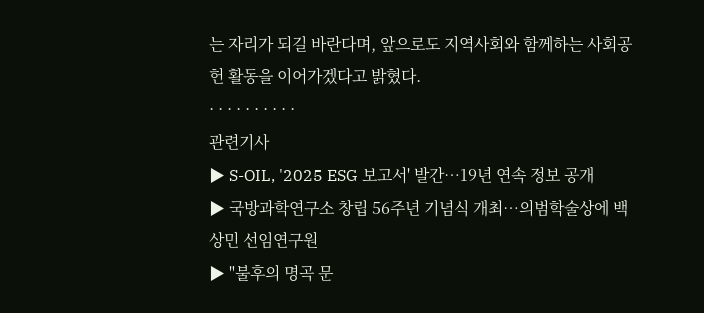는 자리가 되길 바란다며, 앞으로도 지역사회와 함께하는 사회공헌 활동을 이어가겠다고 밝혔다.
· · · · · · · · · ·
관련기사
▶ S-OIL, '2025 ESG 보고서' 발간…19년 연속 정보 공개
▶ 국방과학연구소 창립 56주년 기념식 개최…의범학술상에 백상민 선임연구원
▶ "불후의 명곡 문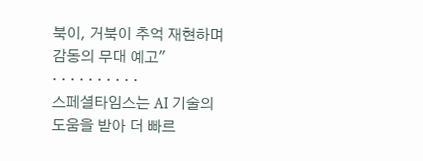북이, 거북이 추억 재현하며 감동의 무대 예고"
· · · · · · · · · ·
스페셜타임스는 AI 기술의 도움을 받아 더 빠르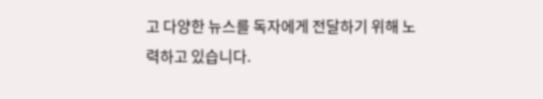고 다양한 뉴스를 독자에게 전달하기 위해 노력하고 있습니다.